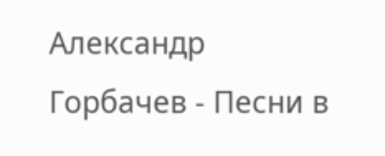Александр Горбачев - Песни в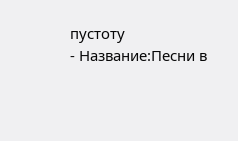пустоту
- Название:Песни в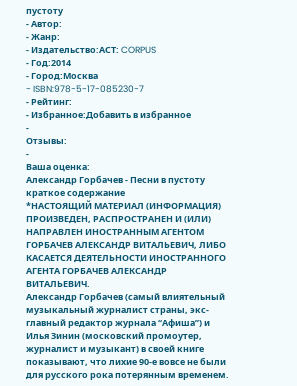пустоту
- Автор:
- Жанр:
- Издательство:АСТ: CORPUS
- Год:2014
- Город:Москва
- ISBN:978-5-17-085230-7
- Рейтинг:
- Избранное:Добавить в избранное
-
Отзывы:
-
Ваша оценка:
Александр Горбачев - Песни в пустоту краткое содержание
*НАСТОЯЩИЙ МАТЕРИАЛ (ИНФОРМАЦИЯ) ПРОИЗВЕДЕН, РАСПРОСТРАНЕН И (ИЛИ) НАПРАВЛЕН ИНОСТРАННЫМ АГЕНТОМ ГОРБАЧЕВ АЛЕКСАНДР ВИТАЛЬЕВИЧ, ЛИБО КАСАЕТСЯ ДЕЯТЕЛЬНОСТИ ИНОСТРАННОГО АГЕНТА ГОРБАЧЕВ АЛЕКСАНДР ВИТАЛЬЕВИЧ.
Александр Горбачев (самый влиятельный музыкальный журналист страны, экс-главный редактор журнала “Афиша”) и Илья Зинин (московский промоутер, журналист и музыкант) в своей книге показывают, что лихие 90-е вовсе не были для русского рока потерянным временем.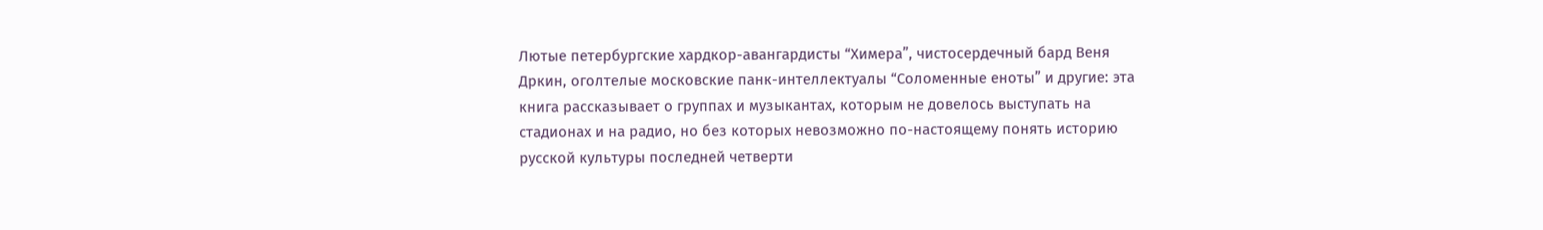Лютые петербургские хардкор-авангардисты “Химера”, чистосердечный бард Веня Дркин, оголтелые московские панк-интеллектуалы “Соломенные еноты” и другие: эта книга рассказывает о группах и музыкантах, которым не довелось выступать на стадионах и на радио, но без которых невозможно по-настоящему понять историю русской культуры последней четверти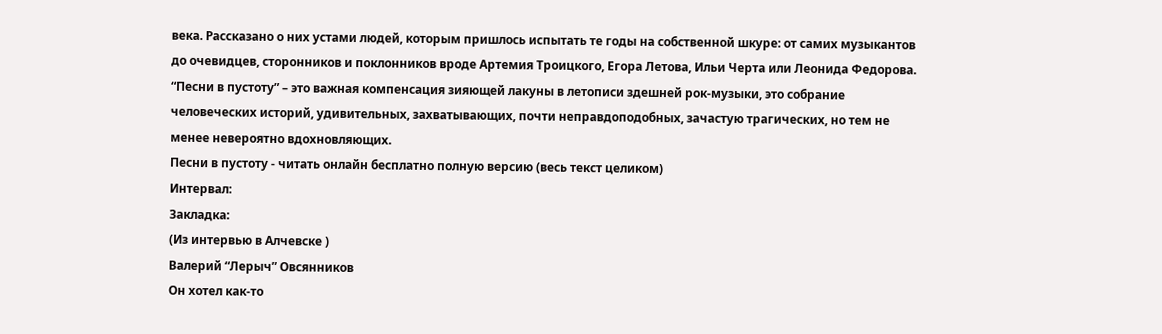века. Рассказано о них устами людей, которым пришлось испытать те годы на собственной шкуре: от самих музыкантов до очевидцев, сторонников и поклонников вроде Артемия Троицкого, Егора Летова, Ильи Черта или Леонида Федорова. “Песни в пустоту” – это важная компенсация зияющей лакуны в летописи здешней рок-музыки, это собрание человеческих историй, удивительных, захватывающих, почти неправдоподобных, зачастую трагических, но тем не менее невероятно вдохновляющих.
Песни в пустоту - читать онлайн бесплатно полную версию (весь текст целиком)
Интервал:
Закладка:
(Из интервью в Алчевске )
Валерий “Лерыч” Овсянников
Он хотел как-то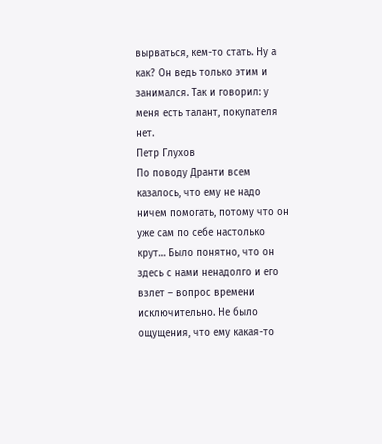вырваться, кем-то стать. Ну а как? Он ведь только этим и занимался. Так и говорил: у меня есть талант, покупателя нет.
Петр Глухов
По поводу Дранти всем казалось, что ему не надо ничем помогать, потому что он уже сам по себе настолько крут… Было понятно, что он здесь с нами ненадолго и его взлет – вопрос времени исключительно. Не было ощущения, что ему какая-то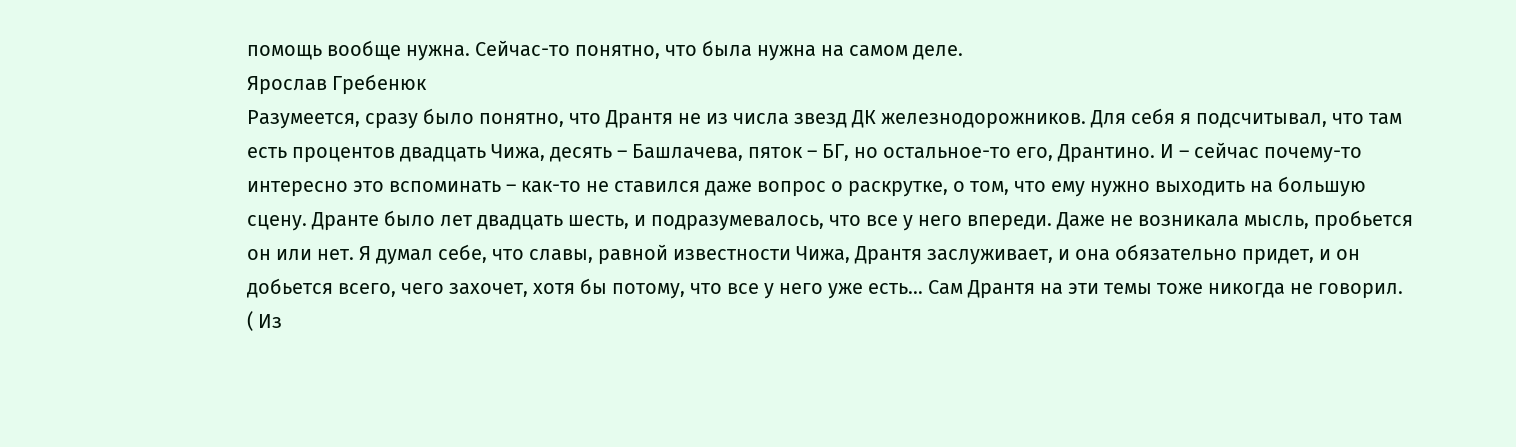помощь вообще нужна. Сейчас-то понятно, что была нужна на самом деле.
Ярослав Гребенюк
Разумеется, сразу было понятно, что Дрантя не из числа звезд ДК железнодорожников. Для себя я подсчитывал, что там есть процентов двадцать Чижа, десять – Башлачева, пяток – БГ, но остальное-то его, Дрантино. И – сейчас почему-то интересно это вспоминать – как-то не ставился даже вопрос о раскрутке, о том, что ему нужно выходить на большую сцену. Дранте было лет двадцать шесть, и подразумевалось, что все у него впереди. Даже не возникала мысль, пробьется он или нет. Я думал себе, что славы, равной известности Чижа, Дрантя заслуживает, и она обязательно придет, и он добьется всего, чего захочет, хотя бы потому, что все у него уже есть… Сам Дрантя на эти темы тоже никогда не говорил.
( Из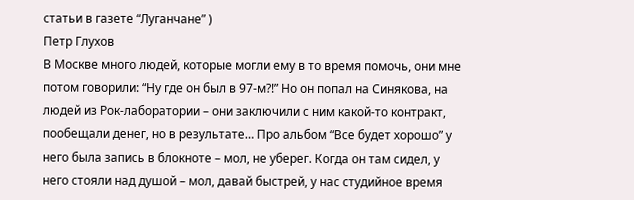статьи в газете “Луганчане” )
Петр Глухов
В Москве много людей, которые могли ему в то время помочь, они мне потом говорили: “Ну где он был в 97-м?!” Но он попал на Синякова, на людей из Рок-лаборатории – они заключили с ним какой-то контракт, пообещали денег, но в результате… Про альбом “Все будет хорошо” у него была запись в блокноте – мол, не уберег. Когда он там сидел, у него стояли над душой – мол, давай быстрей, у нас студийное время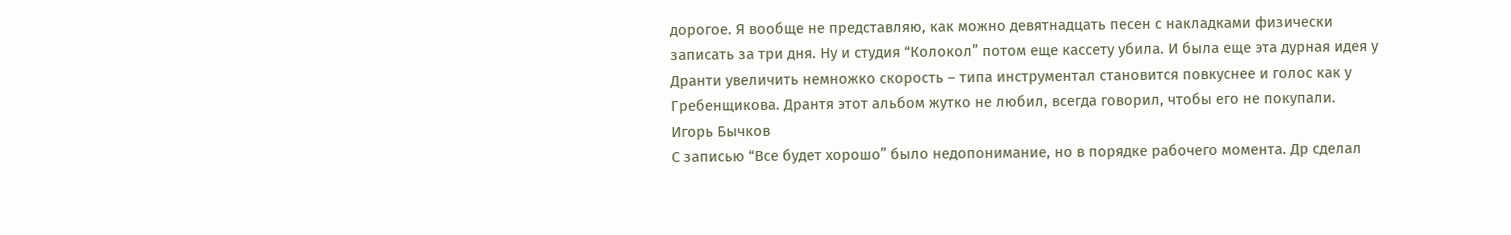дорогое. Я вообще не представляю, как можно девятнадцать песен с накладками физически записать за три дня. Ну и студия “Колокол” потом еще кассету убила. И была еще эта дурная идея у Дранти увеличить немножко скорость – типа инструментал становится повкуснее и голос как у Гребенщикова. Дрантя этот альбом жутко не любил, всегда говорил, чтобы его не покупали.
Игорь Бычков
С записью “Все будет хорошо” было недопонимание, но в порядке рабочего момента. Др сделал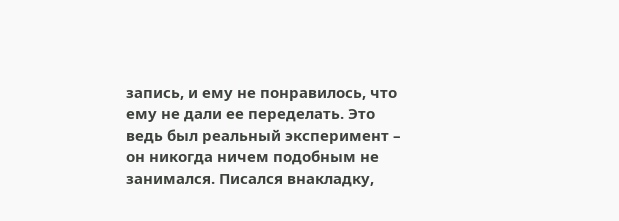запись, и ему не понравилось, что ему не дали ее переделать. Это ведь был реальный эксперимент – он никогда ничем подобным не занимался. Писался внакладку,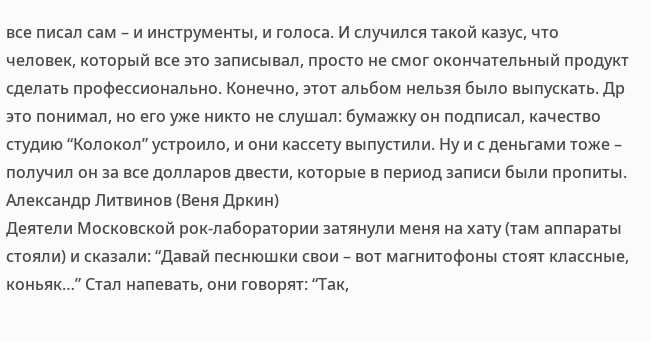все писал сам – и инструменты, и голоса. И случился такой казус, что человек, который все это записывал, просто не смог окончательный продукт сделать профессионально. Конечно, этот альбом нельзя было выпускать. Др это понимал, но его уже никто не слушал: бумажку он подписал, качество студию “Колокол” устроило, и они кассету выпустили. Ну и с деньгами тоже – получил он за все долларов двести, которые в период записи были пропиты.
Александр Литвинов (Веня Дркин)
Деятели Московской рок-лаборатории затянули меня на хату (там аппараты стояли) и сказали: “Давай песнюшки свои – вот магнитофоны стоят классные, коньяк…” Стал напевать, они говорят: “Так,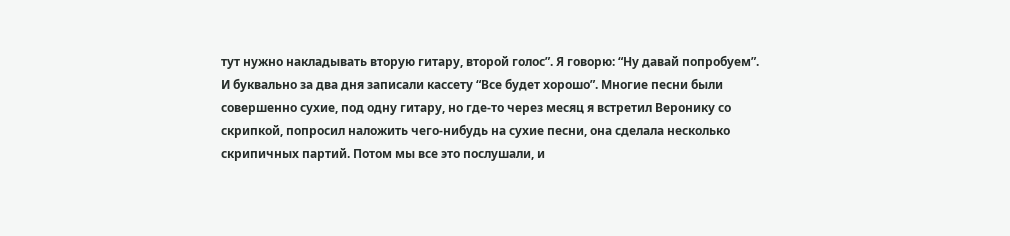тут нужно накладывать вторую гитару, второй голос”. Я говорю: “Ну давай попробуем”. И буквально за два дня записали кассету “Все будет хорошо”. Многие песни были совершенно сухие, под одну гитару, но где-то через месяц я встретил Веронику со скрипкой, попросил наложить чего-нибудь на сухие песни, она сделала несколько скрипичных партий. Потом мы все это послушали, и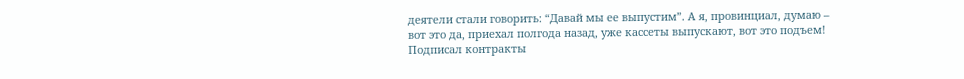деятели стали говорить: “Давай мы ее выпустим”. А я, провинциал, думаю – вот это да, приехал полгода назад, уже кассеты выпускают, вот это подъем! Подписал контракты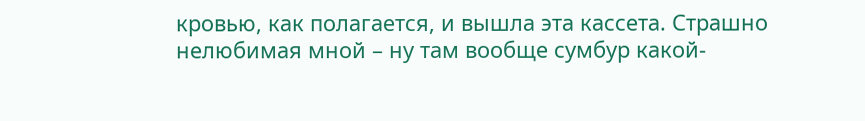кровью, как полагается, и вышла эта кассета. Страшно нелюбимая мной – ну там вообще сумбур какой-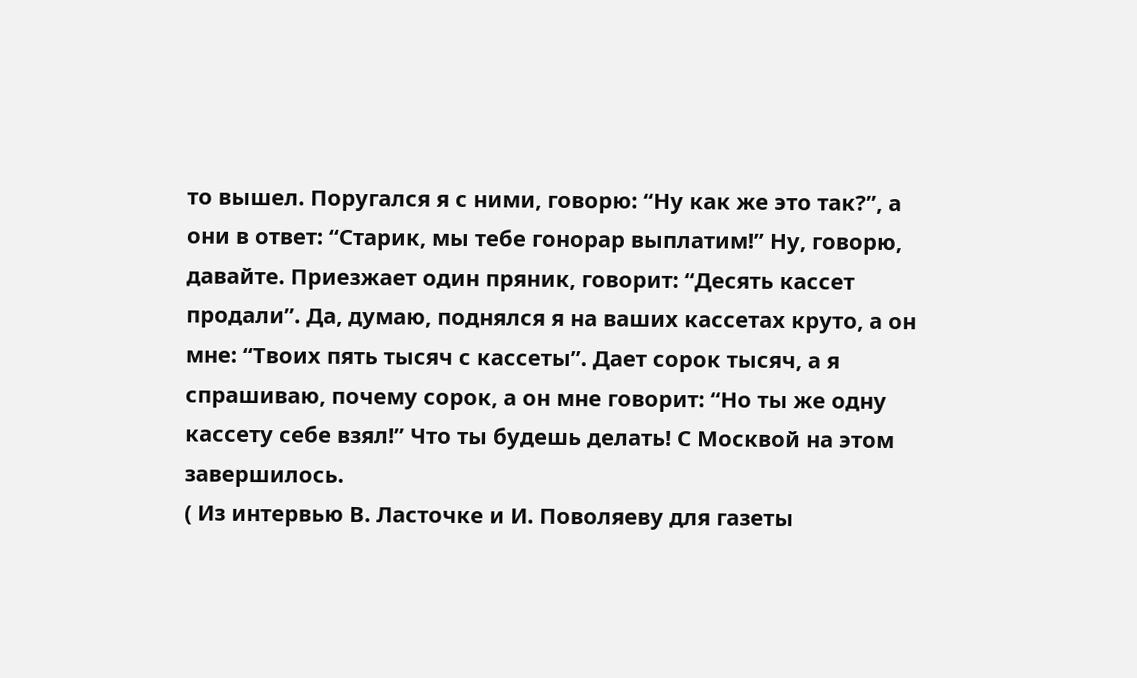то вышел. Поругался я с ними, говорю: “Ну как же это так?”, а они в ответ: “Старик, мы тебе гонорар выплатим!” Ну, говорю, давайте. Приезжает один пряник, говорит: “Десять кассет продали”. Да, думаю, поднялся я на ваших кассетах круто, а он мне: “Твоих пять тысяч с кассеты”. Дает сорок тысяч, а я спрашиваю, почему сорок, а он мне говорит: “Но ты же одну кассету себе взял!” Что ты будешь делать! С Москвой на этом завершилось.
( Из интервью В. Ласточке и И. Поволяеву для газеты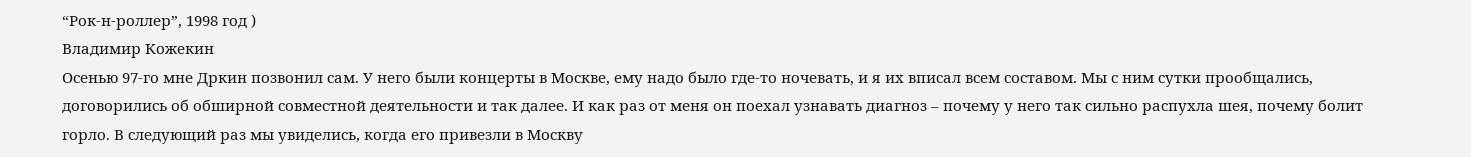“Рок-н-роллер”, 1998 год )
Владимир Кожекин
Осенью 97-го мне Дркин позвонил сам. У него были концерты в Москве, ему надо было где-то ночевать, и я их вписал всем составом. Мы с ним сутки прообщались, договорились об обширной совместной деятельности и так далее. И как раз от меня он поехал узнавать диагноз – почему у него так сильно распухла шея, почему болит горло. В следующий раз мы увиделись, когда его привезли в Москву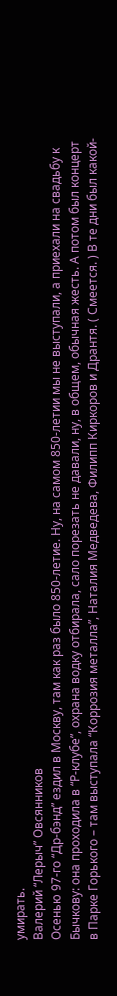умирать.
Валерий “Лерыч” Овсянников
Осенью 97-го “Др-бэнд” ездил в Москву, там как раз было 850-летие. Ну, на самом 850-летии мы не выступали, а приехали на свадьбу к Бычкову: она проходила в “Р-клубе”, охрана водку отбирала, сало порезать не давали, ну, в общем, обычная жесть. А потом был концерт в Парке Горького – там выступала “Коррозия металла”, Наталия Медведева, Филипп Киркоров и Дрантя. ( Смеется. ) В те дни был какой-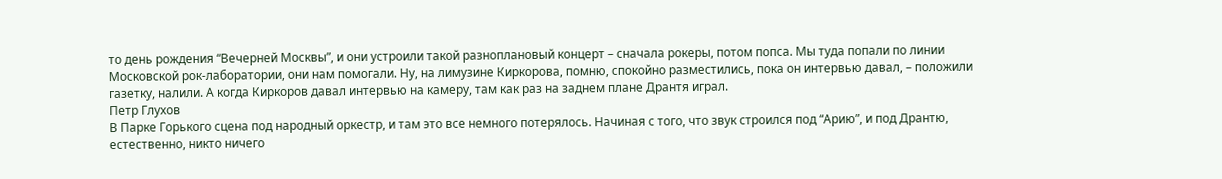то день рождения “Вечерней Москвы”, и они устроили такой разноплановый концерт – сначала рокеры, потом попса. Мы туда попали по линии Московской рок-лаборатории, они нам помогали. Ну, на лимузине Киркорова, помню, спокойно разместились, пока он интервью давал, – положили газетку, налили. А когда Киркоров давал интервью на камеру, там как раз на заднем плане Дрантя играл.
Петр Глухов
В Парке Горького сцена под народный оркестр, и там это все немного потерялось. Начиная с того, что звук строился под “Арию”, и под Дрантю, естественно, никто ничего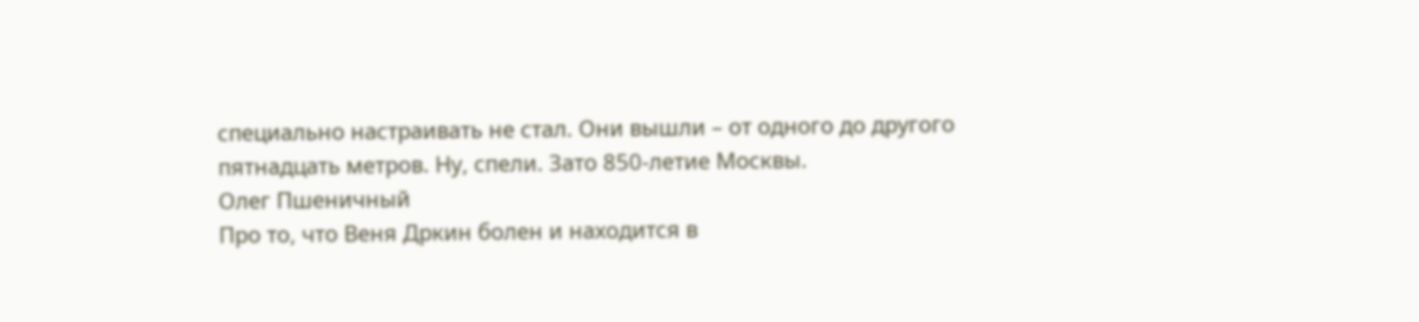специально настраивать не стал. Они вышли – от одного до другого пятнадцать метров. Ну, спели. Зато 850-летие Москвы.
Олег Пшеничный
Про то, что Веня Дркин болен и находится в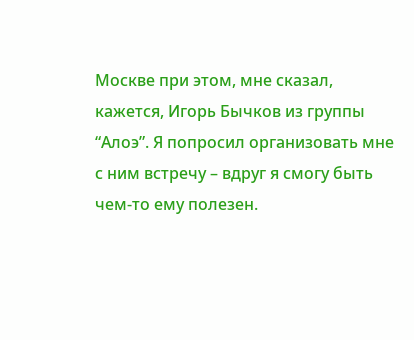Москве при этом, мне сказал, кажется, Игорь Бычков из группы “Алоэ”. Я попросил организовать мне с ним встречу – вдруг я смогу быть чем-то ему полезен.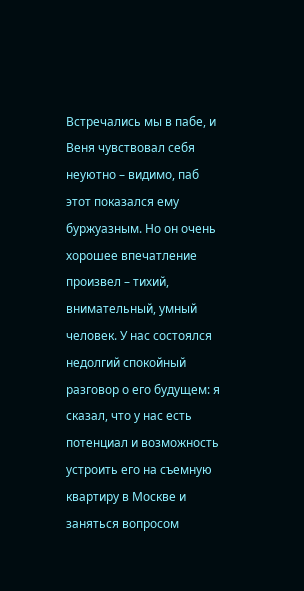Встречались мы в пабе, и Веня чувствовал себя неуютно – видимо, паб этот показался ему буржуазным. Но он очень хорошее впечатление произвел – тихий, внимательный, умный человек. У нас состоялся недолгий спокойный разговор о его будущем: я сказал, что у нас есть потенциал и возможность устроить его на съемную квартиру в Москве и заняться вопросом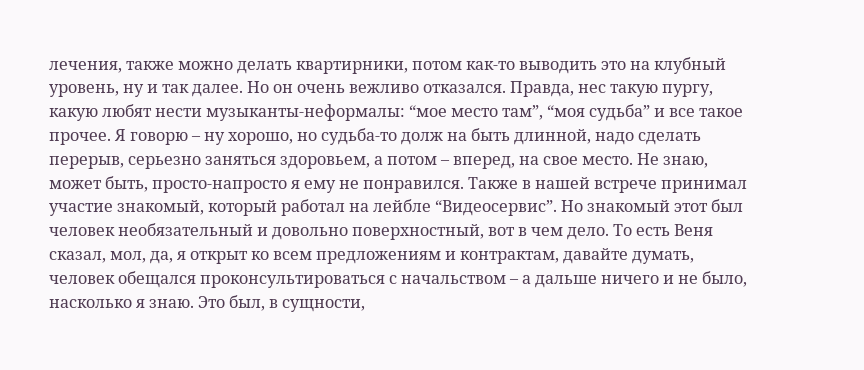лечения, также можно делать квартирники, потом как-то выводить это на клубный уровень, ну и так далее. Но он очень вежливо отказался. Правда, нес такую пургу, какую любят нести музыканты-неформалы: “мое место там”, “моя судьба” и все такое прочее. Я говорю – ну хорошо, но судьба-то долж на быть длинной, надо сделать перерыв, серьезно заняться здоровьем, а потом – вперед, на свое место. Не знаю, может быть, просто-напросто я ему не понравился. Также в нашей встрече принимал участие знакомый, который работал на лейбле “Видеосервис”. Но знакомый этот был человек необязательный и довольно поверхностный, вот в чем дело. То есть Веня сказал, мол, да, я открыт ко всем предложениям и контрактам, давайте думать, человек обещался проконсультироваться с начальством – а дальше ничего и не было, насколько я знаю. Это был, в сущности,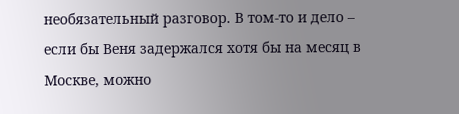необязательный разговор. В том-то и дело – если бы Веня задержался хотя бы на месяц в Москве, можно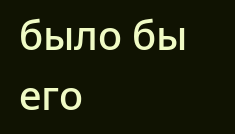было бы его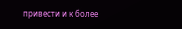привести и к более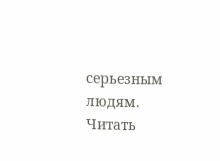серьезным людям.
Читать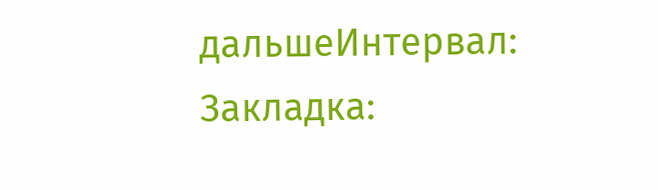дальшеИнтервал:
Закладка: